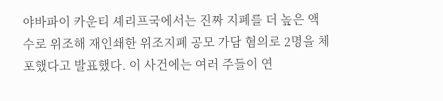야바파이 카운티 셰리프국에서는 진짜 지폐를 더 높은 액수로 위조해 재인쇄한 위조지폐 공모 가담 혐의로 2명을 체포했다고 발표했다. 이 사건에는 여러 주들이 연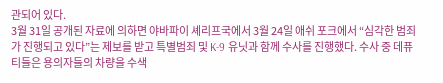관되어 있다.
3월 31일 공개된 자료에 의하면 야바파이 셰리프국에서 3월 24일 애쉬 포크에서 “심각한 범죄가 진행되고 있다”는 제보를 받고 특별범죄 및 K-9 유닛과 함께 수사를 진행했다. 수사 중 데퓨티들은 용의자들의 차량을 수색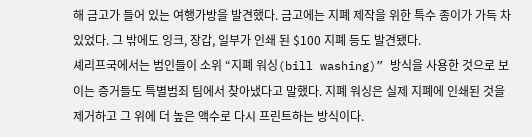해 금고가 들어 있는 여행가방을 발견했다. 금고에는 지폐 제작을 위한 특수 종이가 가득 차있었다. 그 밖에도 잉크, 장갑, 일부가 인쇄 된 $100 지폐 등도 발견됐다.
셰리프국에서는 범인들이 소위 “지폐 워싱(bill washing)” 방식을 사용한 것으로 보이는 증거들도 특별범죄 팀에서 찾아냈다고 말했다. 지폐 워싱은 실제 지폐에 인쇄된 것을 제거하고 그 위에 더 높은 액수로 다시 프린트하는 방식이다.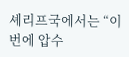셰리프국에서는 “이번에 압수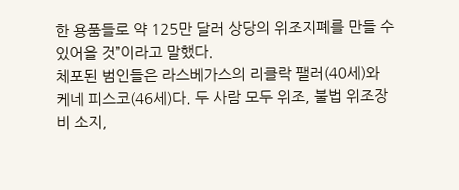한 용품들로 약 125만 달러 상당의 위조지폐를 만들 수 있어을 것”이라고 말했다.
체포된 범인들은 라스베가스의 리클락 팰러(40세)와 케네 피스코(46세)다. 두 사람 모두 위조, 불법 위조장비 소지,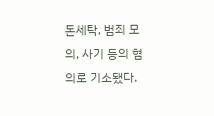돈세탁, 범죄 모의, 사기 등의 혐의로 기소됐다.